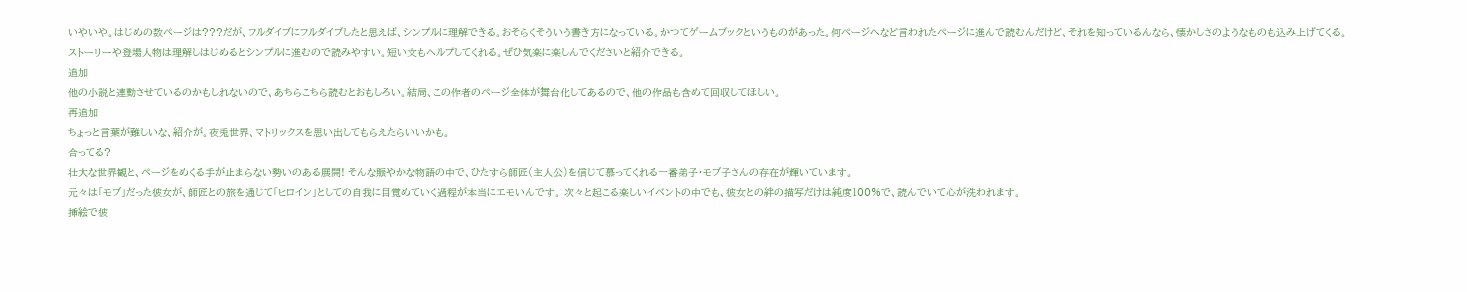いやいや。はじめの数ページは???だが、フルダイブにフルダイブしたと思えば、シンプルに理解できる。おそらくそういう書き方になっている。かつてゲームブックというものがあった。何ページへなど言われたページに進んで読むんだけど、それを知っているんなら、懐かしさのようなものも込み上げてくる。
ストーリーや登場人物は理解しはじめるとシンプルに進むので読みやすい。短い文もヘルプしてくれる。ぜひ気楽に楽しんでくださいと紹介できる。
追加
他の小説と連動させているのかもしれないので、あちらこちら読むとおもしろい。結局、この作者のページ全体が舞台化してあるので、他の作品も含めて回収してほしい。
再追加
ちょっと言葉が難しいな、紹介が。夜兎世界、マトリックスを思い出してもらえたらいいかも。
合ってる?
壮大な世界観と、ページをめくる手が止まらない勢いのある展開! そんな賑やかな物語の中で、ひたすら師匠(主人公)を信じて慕ってくれる一番弟子・モブ子さんの存在が輝いています。
元々は「モブ」だった彼女が、師匠との旅を通じて「ヒロイン」としての自我に目覚めていく過程が本当にエモいんです。 次々と起こる楽しいイベントの中でも、彼女との絆の描写だけは純度100%で、読んでいて心が洗われます。
挿絵で彼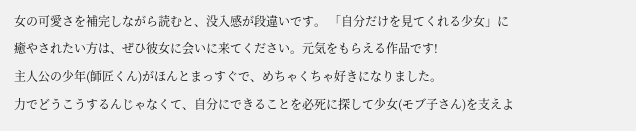女の可愛さを補完しながら読むと、没入感が段違いです。 「自分だけを見てくれる少女」に癒やされたい方は、ぜひ彼女に会いに来てください。元気をもらえる作品です!
主人公の少年(師匠くん)がほんとまっすぐで、めちゃくちゃ好きになりました。
力でどうこうするんじゃなくて、自分にできることを必死に探して少女(モブ子さん)を支えよ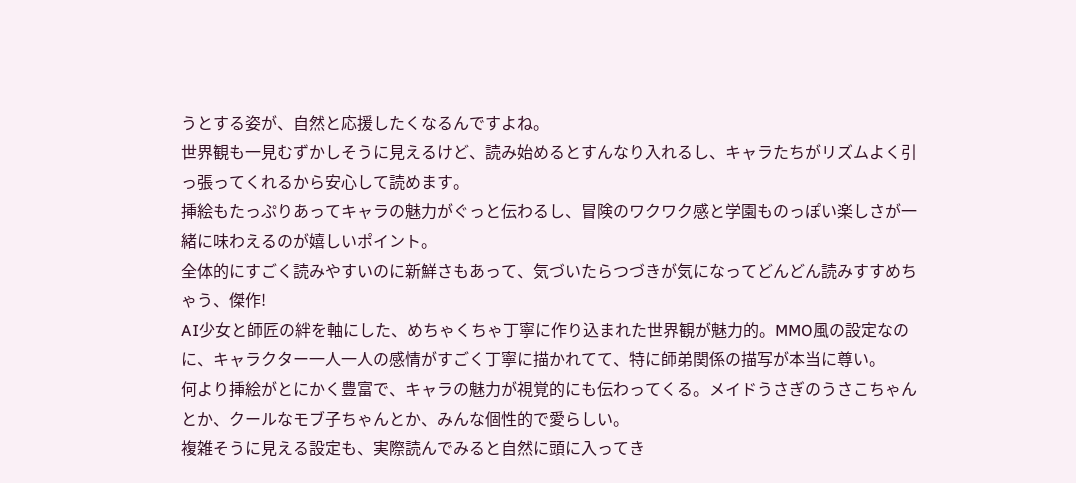うとする姿が、自然と応援したくなるんですよね。
世界観も一見むずかしそうに見えるけど、読み始めるとすんなり入れるし、キャラたちがリズムよく引っ張ってくれるから安心して読めます。
挿絵もたっぷりあってキャラの魅力がぐっと伝わるし、冒険のワクワク感と学園ものっぽい楽しさが一緒に味わえるのが嬉しいポイント。
全体的にすごく読みやすいのに新鮮さもあって、気づいたらつづきが気になってどんどん読みすすめちゃう、傑作!
AI少女と師匠の絆を軸にした、めちゃくちゃ丁寧に作り込まれた世界観が魅力的。MMO風の設定なのに、キャラクター一人一人の感情がすごく丁寧に描かれてて、特に師弟関係の描写が本当に尊い。
何より挿絵がとにかく豊富で、キャラの魅力が視覚的にも伝わってくる。メイドうさぎのうさこちゃんとか、クールなモブ子ちゃんとか、みんな個性的で愛らしい。
複雑そうに見える設定も、実際読んでみると自然に頭に入ってき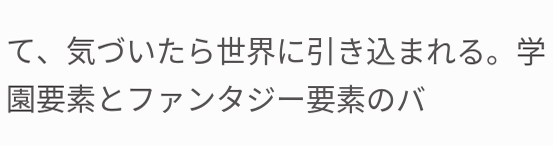て、気づいたら世界に引き込まれる。学園要素とファンタジー要素のバ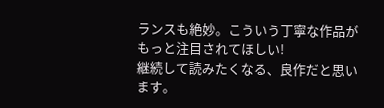ランスも絶妙。こういう丁寧な作品がもっと注目されてほしい!
継続して読みたくなる、良作だと思います。